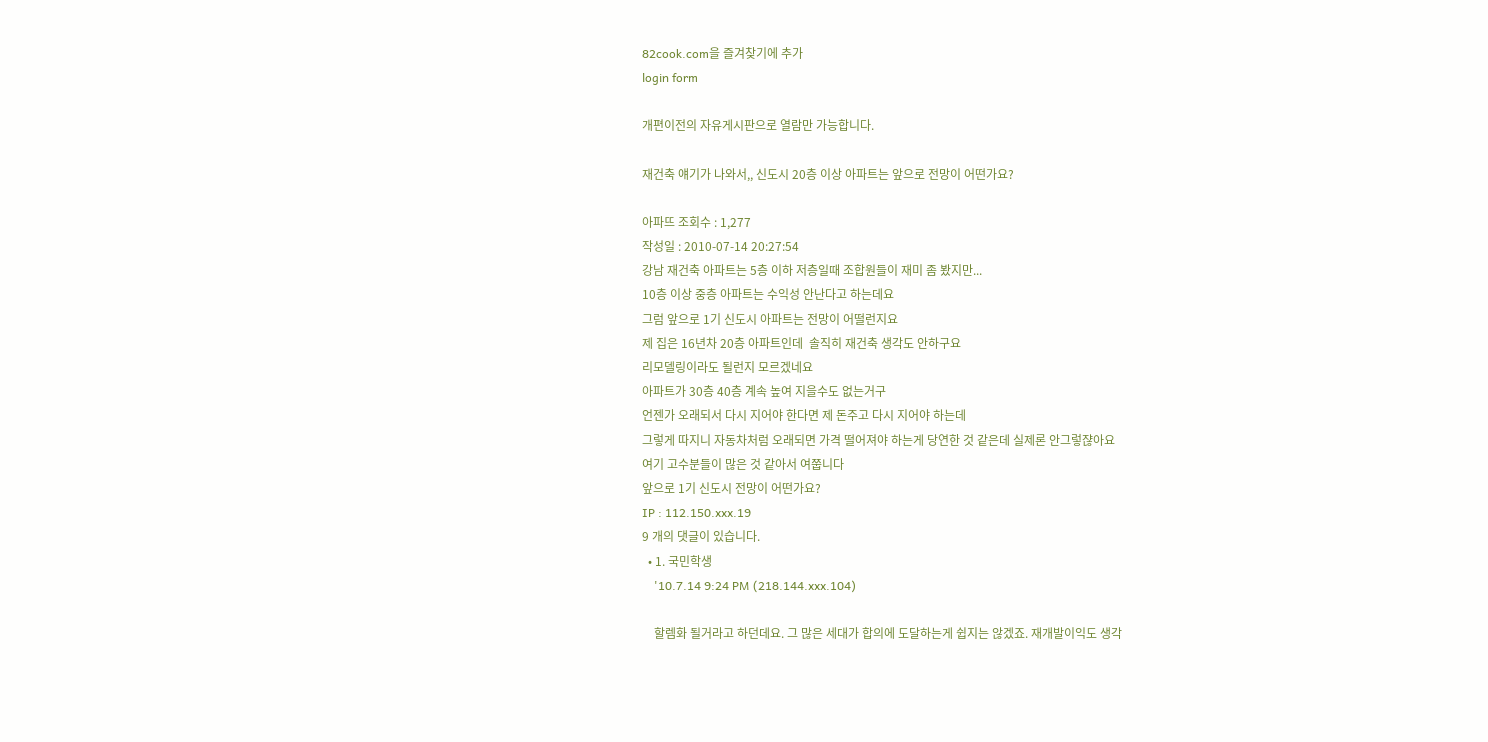82cook.com을 즐겨찾기에 추가
login form

개편이전의 자유게시판으로 열람만 가능합니다.

재건축 얘기가 나와서,, 신도시 20층 이상 아파트는 앞으로 전망이 어떤가요?

아파뜨 조회수 : 1,277
작성일 : 2010-07-14 20:27:54
강남 재건축 아파트는 5층 이하 저층일때 조합원들이 재미 좀 봤지만...
10층 이상 중층 아파트는 수익성 안난다고 하는데요
그럼 앞으로 1기 신도시 아파트는 전망이 어떨런지요
제 집은 16년차 20층 아파트인데  솔직히 재건축 생각도 안하구요
리모델링이라도 될런지 모르겠네요
아파트가 30층 40층 계속 높여 지을수도 없는거구
언젠가 오래되서 다시 지어야 한다면 제 돈주고 다시 지어야 하는데
그렇게 따지니 자동차처럼 오래되면 가격 떨어져야 하는게 당연한 것 같은데 실제론 안그렇쟎아요
여기 고수분들이 많은 것 같아서 여쭙니다
앞으로 1기 신도시 전망이 어떤가요?
IP : 112.150.xxx.19
9 개의 댓글이 있습니다.
  • 1. 국민학생
    '10.7.14 9:24 PM (218.144.xxx.104)

    할렘화 될거라고 하던데요. 그 많은 세대가 합의에 도달하는게 쉽지는 않겠죠. 재개발이익도 생각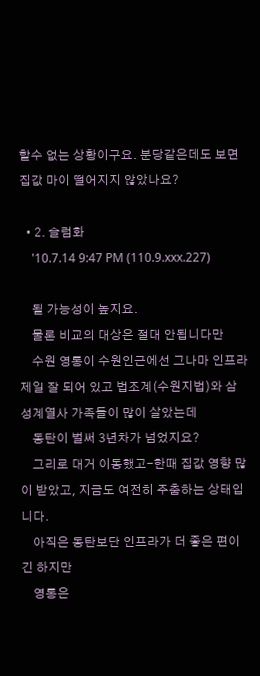할수 없는 상황이구요. 분당같은데도 보면 집값 마이 떨어지지 않았나요?

  • 2. 슬럼화
    '10.7.14 9:47 PM (110.9.xxx.227)

    될 가능성이 높지요.
    물론 비교의 대상은 절대 안됩니다만
    수원 영통이 수원인근에선 그나마 인프라 제일 잘 되어 있고 법조계(수원지법)와 삼성계열사 가족들이 많이 살았는데
    동탄이 벌써 3년차가 넘었지요?
    그리로 대거 이동했고-한때 집값 영향 많이 받았고, 지금도 여전히 주춤하는 상태입니다.
    아직은 동탄보단 인프라가 더 좋은 편이긴 하지만
    영통은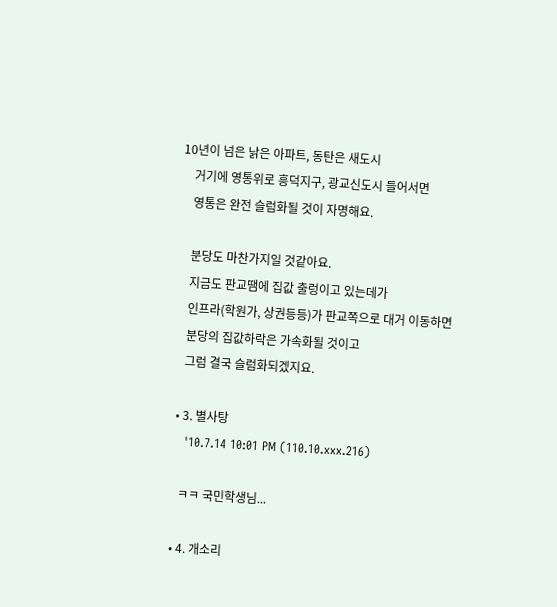10년이 넘은 낡은 아파트, 동탄은 새도시
    거기에 영통위로 흥덕지구, 광교신도시 들어서면
    영통은 완전 슬럼화될 것이 자명해요.

    분당도 마찬가지일 것같아요.
    지금도 판교땜에 집값 출렁이고 있는데가
    인프라(학원가, 상권등등)가 판교쪽으로 대거 이동하면
    분당의 집값하락은 가속화될 것이고
    그럼 결국 슬럼화되겠지요.

  • 3. 별사탕
    '10.7.14 10:01 PM (110.10.xxx.216)

    ㅋㅋ 국민학생님...

  • 4. 개소리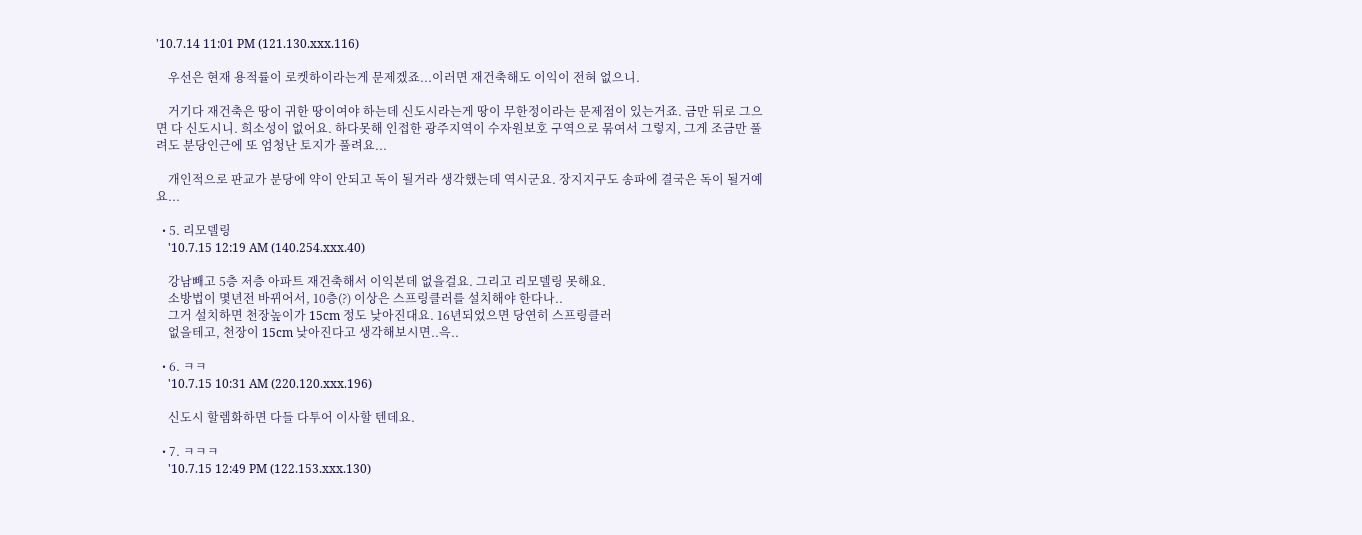'10.7.14 11:01 PM (121.130.xxx.116)

    우선은 현재 용적률이 로켓하이라는게 문제겠죠...이러면 재건축해도 이익이 전혀 없으니.

    거기다 재건축은 땅이 귀한 땅이여야 하는데 신도시라는게 땅이 무한정이라는 문제점이 있는거죠. 금만 뒤로 그으면 다 신도시니. 희소성이 없어요. 하다못해 인접한 광주지역이 수자원보호 구역으로 묶여서 그렇지, 그게 조금만 풀려도 분당인근에 또 엄청난 토지가 풀려요...

    개인적으로 판교가 분당에 약이 안되고 독이 될거라 생각했는데 역시군요. 장지지구도 송파에 결국은 독이 될거예요...

  • 5. 리모델링
    '10.7.15 12:19 AM (140.254.xxx.40)

    강남빼고 5층 저층 아파트 재건축해서 이익본데 없을걸요. 그리고 리모델링 못해요.
    소방법이 몇년전 바뀌어서, 10층(?) 이상은 스프링클러를 설치해야 한다나..
    그거 설치하면 천장높이가 15cm 정도 낮아진대요. 16년되었으면 당연히 스프링클러
    없을테고, 천장이 15cm 낮아진다고 생각해보시면..윽..

  • 6. ㅋㅋ
    '10.7.15 10:31 AM (220.120.xxx.196)

    신도시 할렘화하면 다들 다투어 이사할 텐데요.

  • 7. ㅋㅋㅋ
    '10.7.15 12:49 PM (122.153.xxx.130)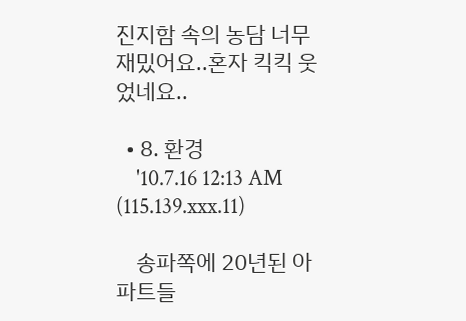진지함 속의 농담 너무 재밌어요..혼자 킥킥 웃었네요..

  • 8. 환경
    '10.7.16 12:13 AM (115.139.xxx.11)

    송파쪽에 20년된 아파트들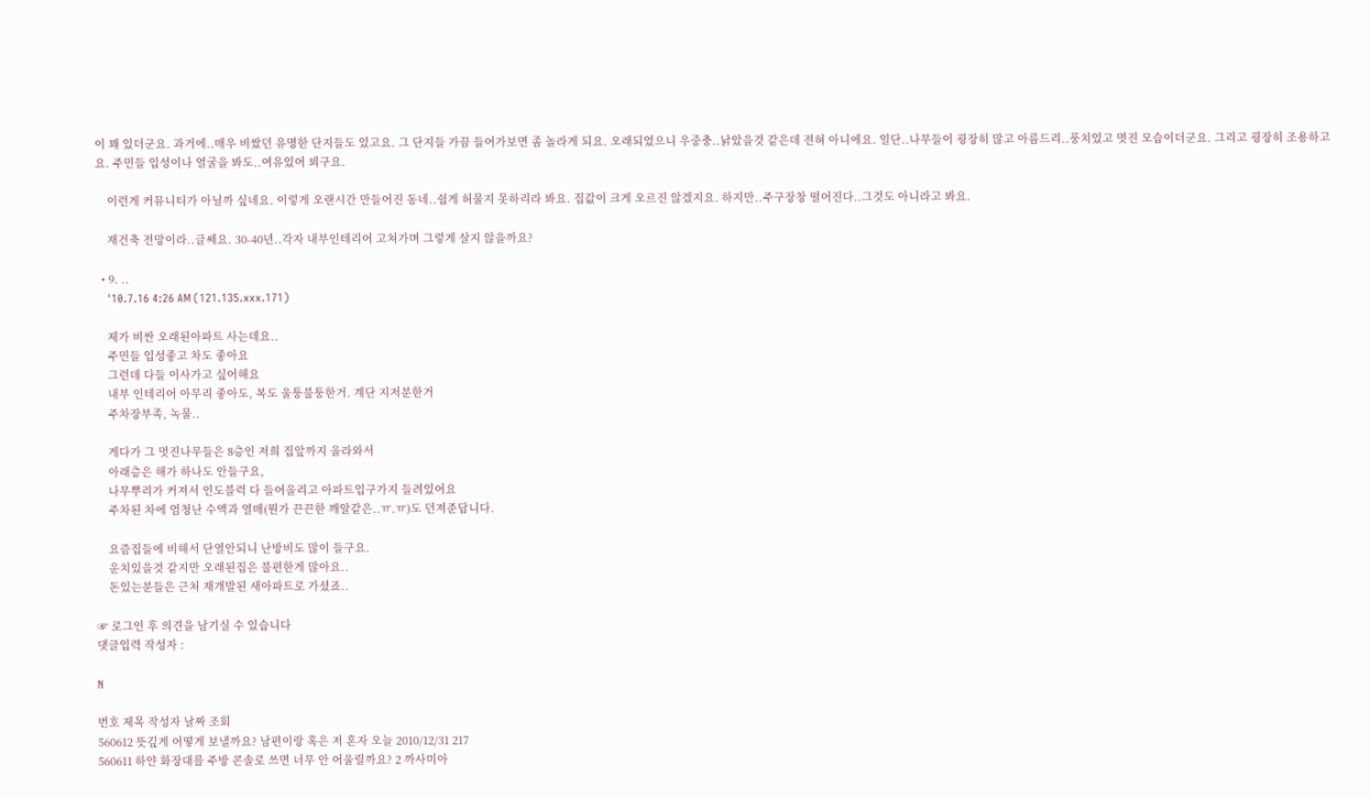이 꽤 있더군요. 과거에..매우 비쌌던 유명한 단지들도 있고요. 그 단지들 가끔 들어가보면 좀 놀라게 되요. 오래되었으니 우중충..낡았을것 같은데 전혀 아니에요. 일단..나무들이 굉장히 많고 아름드리..풍치있고 멋진 모습이더군요. 그리고 굉장히 조용하고요. 주민들 입성이나 얼굴을 봐도..여유있어 뵈구요.

    이런게 커뮤니티가 아닐까 싶네요. 이렇게 오랜시간 만들어진 동네..쉽게 허물지 못하리라 봐요. 집값이 크게 오르진 않겠지요. 하지만..주구장창 떨어진다..그것도 아니라고 봐요.

    재건축 전망이라..글쎄요. 30-40년..각자 내부인테리어 고쳐가며 그렇게 살지 않을까요?

  • 9. ..
    '10.7.16 4:26 AM (121.135.xxx.171)

    제가 비싼 오래된아파트 사는데요..
    주민들 입성좋고 차도 좋아요
    그런데 다들 이사가고 싶어해요
    내부 인테리어 아무리 좋아도, 복도 울퉁불퉁한거. 계단 지저분한거
    주차장부족, 녹물..

    게다가 그 멋진나무들은 8층인 저희 집앞까지 올라와서
    아래층은 해가 하나도 안들구요,
    나무뿌리가 커져서 인도블럭 다 들어올리고 아파트입구가지 들려있어요
    주차된 차에 엄청난 수액과 열매(뭔가 끈끈한 깨알같은..ㅠ.ㅠ)도 던져준답니다.

    요즘집들에 비해서 단열안되니 난방비도 많이 들구요.
    운치있을것 같지만 오래된집은 불편한게 많아요..
    돈있는분들은 근처 재개발된 새아파트로 가셨죠..

☞ 로그인 후 의견을 남기실 수 있습니다
댓글입력 작성자 :

N

번호 제목 작성자 날짜 조회
560612 뜻깊게 어떻게 보낼까요? 남편이랑 혹은 저 혼자 오늘 2010/12/31 217
560611 하얀 화장대를 주방 콘솔로 쓰면 너무 안 어울릴까요? 2 까사미아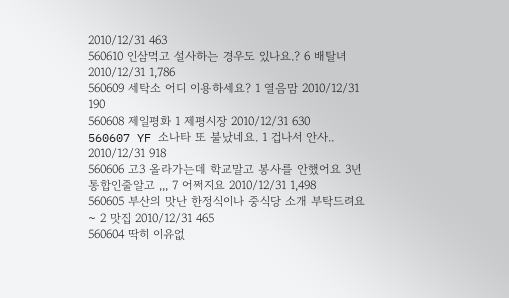2010/12/31 463
560610 인삼먹고 설사하는 경우도 있나요.? 6 배탈녀 2010/12/31 1,786
560609 세탁소 어디 이용하세요? 1 열음맘 2010/12/31 190
560608 제일평화 1 제평시장 2010/12/31 630
560607 YF 소나타 또 불났네요. 1 겁나서 안사.. 2010/12/31 918
560606 고3 올라가는데 학교말고 봉사를 안했어요 3년 통합인줄알고 ,,, 7 어쩌지요 2010/12/31 1,498
560605 부산의 맛난 한정식이나 중식당 소개 부탁드려요~ 2 맛집 2010/12/31 465
560604 딱히 이유없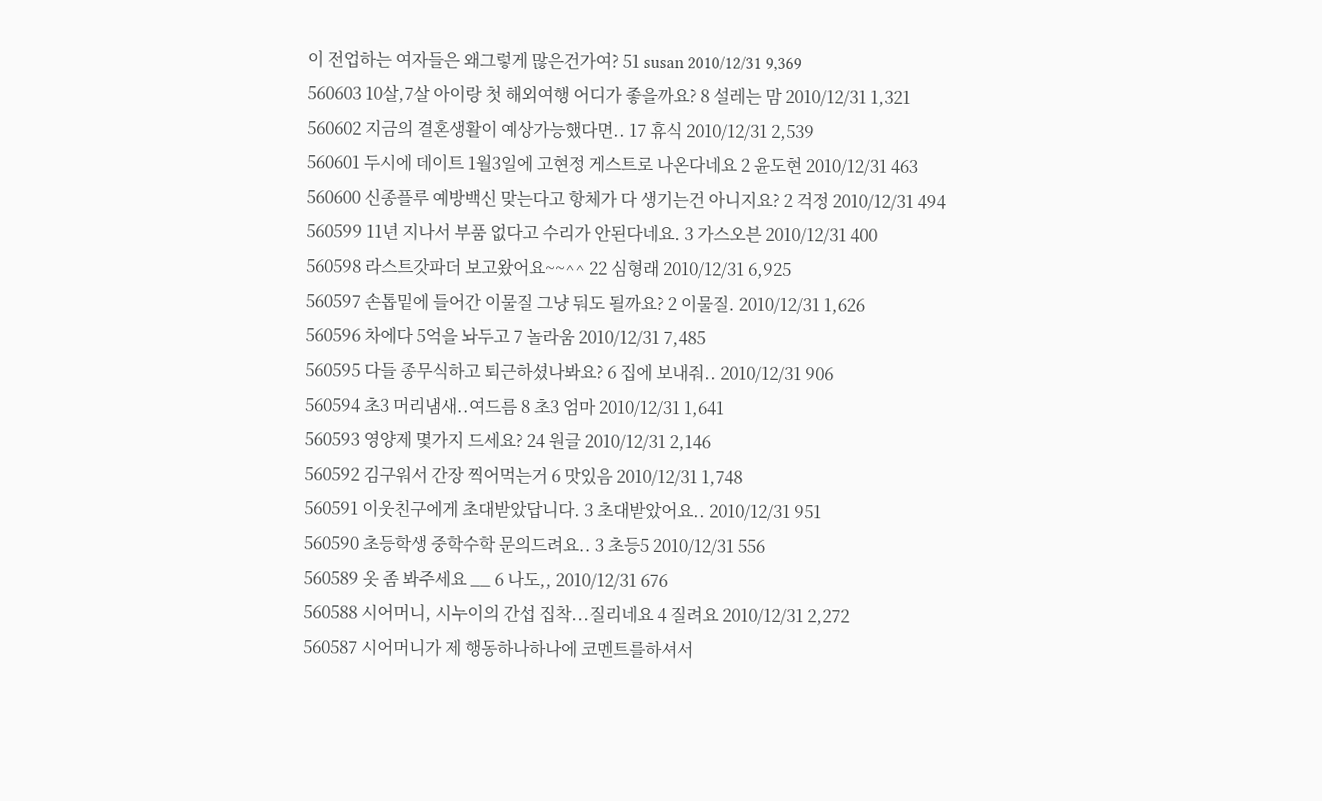이 전업하는 여자들은 왜그렇게 많은건가여? 51 susan 2010/12/31 9,369
560603 10살,7살 아이랑 첫 해외여행 어디가 좋을까요? 8 설레는 맘 2010/12/31 1,321
560602 지금의 결혼생활이 예상가능했다면.. 17 휴식 2010/12/31 2,539
560601 두시에 데이트 1월3일에 고현정 게스트로 나온다네요 2 윤도현 2010/12/31 463
560600 신종플루 예방백신 맞는다고 항체가 다 생기는건 아니지요? 2 걱정 2010/12/31 494
560599 11년 지나서 부품 없다고 수리가 안된다네요. 3 가스오븐 2010/12/31 400
560598 라스트갓파더 보고왔어요~~^^ 22 심형래 2010/12/31 6,925
560597 손톱밑에 들어간 이물질 그냥 둬도 될까요? 2 이물질. 2010/12/31 1,626
560596 차에다 5억을 놔두고 7 놀라움 2010/12/31 7,485
560595 다들 종무식하고 퇴근하셨나봐요? 6 집에 보내줘.. 2010/12/31 906
560594 초3 머리냄새..여드름 8 초3 엄마 2010/12/31 1,641
560593 영양제 몇가지 드세요? 24 원글 2010/12/31 2,146
560592 김구워서 간장 찍어먹는거 6 맛있음 2010/12/31 1,748
560591 이웃친구에게 초대받았답니다. 3 초대받았어요.. 2010/12/31 951
560590 초등학생 중학수학 문의드려요.. 3 초등5 2010/12/31 556
560589 옷 좀 봐주세요 __ 6 나도,, 2010/12/31 676
560588 시어머니, 시누이의 간섭 집착...질리네요 4 질려요 2010/12/31 2,272
560587 시어머니가 제 행동하나하나에 코멘트를하셔서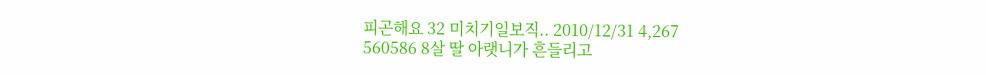피곤해요 32 미치기일보직.. 2010/12/31 4,267
560586 8살 딸 아랫니가 흔들리고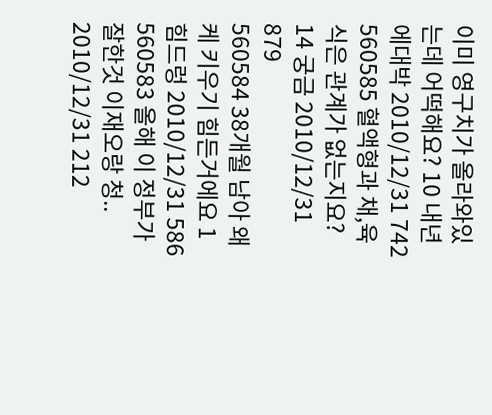이미 영구치가 올라와있는데 어떡해요? 10 내년에대박 2010/12/31 742
560585 혈액형과 채,육식은 관계가 없는지요? 14 궁금 2010/12/31 879
560584 38개월 남아 왜케 키우기 힘든거에요 1 힘드렁 2010/12/31 586
560583 올해 이 정부가 잘한것 이재오랑 청.. 2010/12/31 212